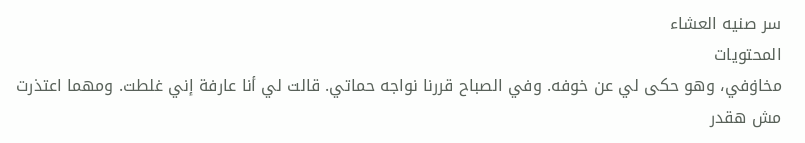سر صنيه العشاء
المحتويات
مخاۏفي، وهو حكى لي عن خوفه. وفي الصباح قررنا نواجه حماتي. قالت لي أنا عارفة إني غلطت. ومهما اعتذرت مش هقدر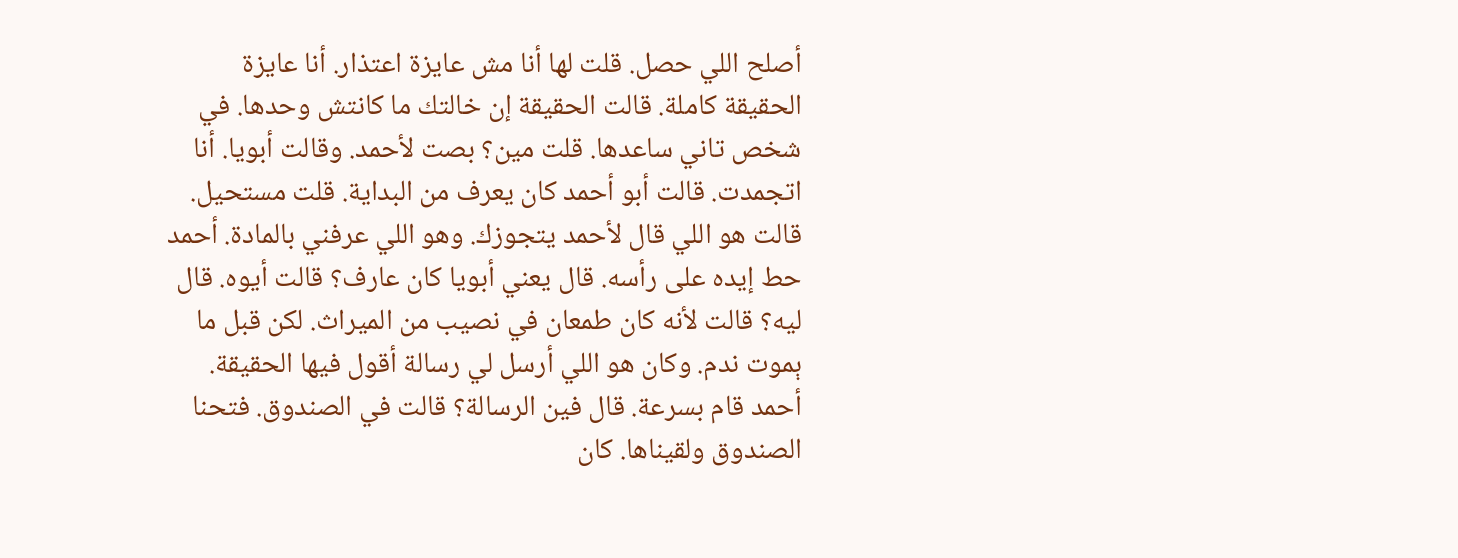أصلح اللي حصل. قلت لها أنا مش عايزة اعتذار. أنا عايزة الحقيقة كاملة. قالت الحقيقة إن خالتك ما كانتش وحدها. في شخص تاني ساعدها. قلت مين؟ بصت لأحمد. وقالت أبويا. أنا اتجمدت. قالت أبو أحمد كان يعرف من البداية. قلت مستحيل. قالت هو اللي قال لأحمد يتجوزك. وهو اللي عرفني بالمادة. أحمد حط إيده على رأسه. قال يعني أبويا كان عارف؟ قالت أيوه. قال ليه؟ قالت لأنه كان طمعان في نصيب من الميراث. لكن قبل ما ېموت ندم. وكان هو اللي أرسل لي رسالة أقول فيها الحقيقة. أحمد قام بسرعة. قال فين الرسالة؟ قالت في الصندوق. فتحنا الصندوق ولقيناها. كان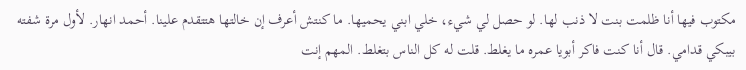مكتوب فيها أنا ظلمت بنت لا ذنب لها. لو حصل لي شيء، خلي ابني يحميها. ما كنتش أعرف إن خالتها هتتقدم علينا. أحمد انهار. لأول مرة شفته بيبكي قدامي. قال أنا كنت فاكر أبويا عمره ما يغلط. قلت له كل الناس بتغلط. المهم إنت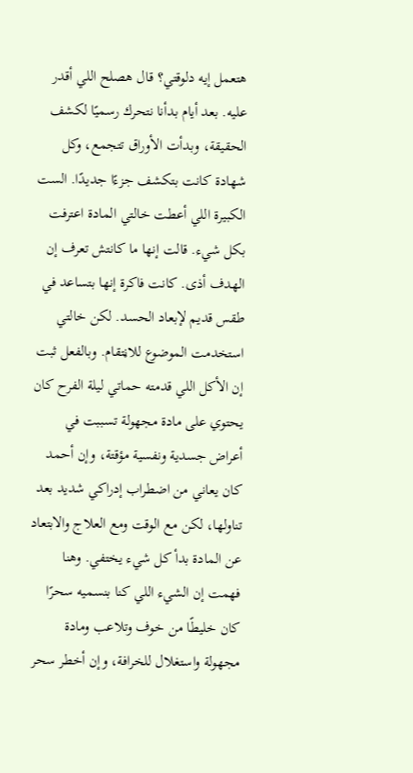هتعمل إيه دلوقتي؟ قال هصلح اللي أقدر عليه. بعد أيام بدأنا نتحرك رسميًا لكشف الحقيقة، وبدأت الأوراق تتجمع، وكل شهادة كانت بتكشف جزءًا جديدًا. الست الكبيرة اللي أعطت خالتي المادة اعترفت بكل شيء. قالت إنها ما كانتش تعرف إن الهدف أذى. كانت فاكرة إنها بتساعد في طقس قديم لإبعاد الحسد. لكن خالتي استخدمت الموضوع للاڼتقام. وبالفعل ثبت إن الأكل اللي قدمته حماتي ليلة الفرح كان يحتوي على مادة مجهولة تسببت في أعراض جسدية ونفسية مؤقتة، وإن أحمد كان يعاني من اضطراب إدراكي شديد بعد تناولها، لكن مع الوقت ومع العلاج والابتعاد عن المادة بدأ كل شيء يختفي. وهنا فهمت إن الشيء اللي كنا بنسميه سحرًا كان خليطًا من خوف وتلاعب ومادة مجهولة واستغلال للخرافة، وإن أخطر سحر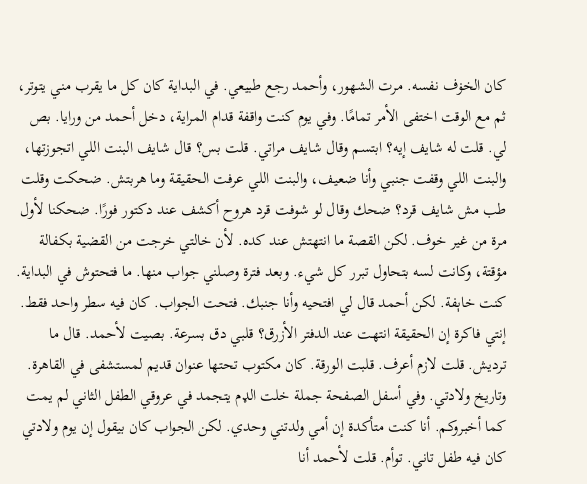كان الخۏف نفسه. مرت الشهور، وأحمد رجع طبيعي. في البداية كان كل ما يقرب مني يتوتر، ثم مع الوقت اختفى الأمر تمامًا. وفي يوم كنت واقفة قدام المراية، دخل أحمد من ورايا. بص لي. قلت له شايف إيه؟ ابتسم وقال شايف مراتي. قلت بس؟ قال شايف البنت اللي اتجوزتها، والبنت اللي وقفت جنبي وأنا ضعيف، والبنت اللي عرفت الحقيقة وما هربتش. ضحكت وقلت طب مش شايف قرد؟ ضحك وقال لو شوفت قرد هروح أكشف عند دكتور فورًا. ضحكنا لأول مرة من غير خوف. لكن القصة ما انتهتش عند كده. لأن خالتي خرجت من القضية بكفالة مؤقتة، وكانت لسه بتحاول تبرر كل شيء. وبعد فترة وصلني جواب منها. ما فتحتوش في البداية. كنت خاېفة. لكن أحمد قال لي افتحيه وأنا جنبك. فتحت الجواب. كان فيه سطر واحد فقط. إنتي فاكرة إن الحقيقة انتهت عند الدفتر الأزرق؟ قلبي دق بسرعة. بصيت لأحمد. قال ما ترديش. قلت لازم أعرف. قلبت الورقة. كان مكتوب تحتها عنوان قديم لمستشفى في القاهرة. وتاريخ ولادتي. وفي أسفل الصفحة جملة خلت الډم يتجمد في عروقي الطفل الثاني لم يمت كما أخبروكم. أنا كنت متأكدة إن أمي ولدتني وحدي. لكن الجواب كان بيقول إن يوم ولادتي كان فيه طفل تاني. توأم. قلت لأحمد أنا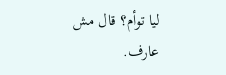ليا توأم؟ قال مش عارف.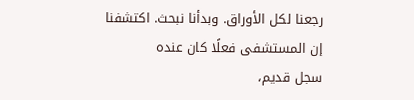رجعنا لكل الأوراق. وبدأنا نبحث. اكتشفنا إن المستشفى فعلًا كان عنده
سجل قديم،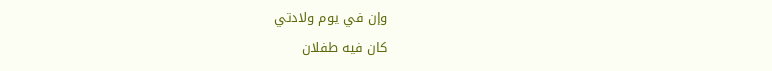وإن في يوم ولادتي
كان فيه طفلان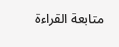متابعة القراءة